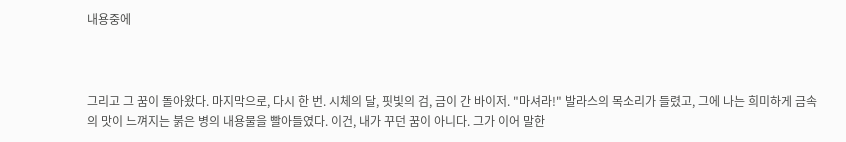내용중에



그리고 그 꿈이 돌아왔다. 마지막으로, 다시 한 번. 시체의 달, 핏빛의 검, 금이 간 바이저. "마셔라!" 발라스의 목소리가 들렸고, 그에 나는 희미하게 금속의 맛이 느껴지는 붉은 병의 내용물을 빨아들였다. 이건, 내가 꾸던 꿈이 아니다. 그가 이어 말한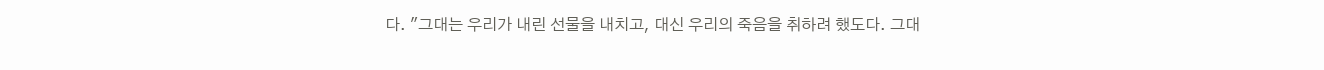다. "그대는 우리가 내린 선물을 내치고, 대신 우리의 죽음을 취하려 했도다. 그대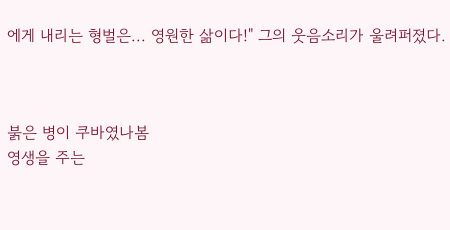에게 내리는 형벌은... 영원한 삶이다!" 그의 웃음소리가 울려퍼졌다.



붉은 병이 쿠바였나봄
영생을 주는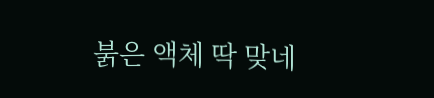붉은 액체 딱 맞네